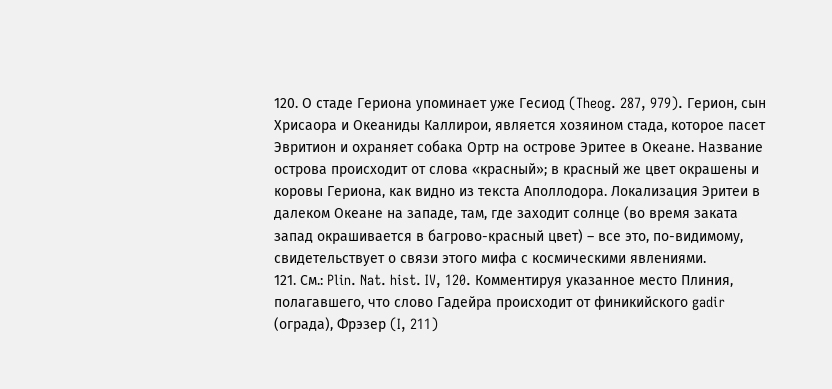120. О стаде Гериона упоминает уже Гесиод (Theog. 287, 979). Герион, сын Хрисаора и Океаниды Каллирои, является хозяином стада, которое пасет Эвритион и охраняет собака Ортр на острове Эритее в Океане. Название острова происходит от слова «красный»; в красный же цвет окрашены и коровы Гериона, как видно из текста Аполлодора. Локализация Эритеи в далеком Океане на западе, там, где заходит солнце (во время заката запад окрашивается в багрово-красный цвет) – все это, по-видимому, свидетельствует о связи этого мифа с космическими явлениями.
121. См.: Plin. Nat. hist. IV, 120. Комментируя указанное место Плиния, полагавшего, что слово Гадейра происходит от финикийского gadir (ограда), Фрэзер (I, 211)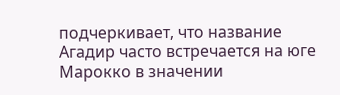подчеркивает, что название Агадир часто встречается на юге Марокко в значении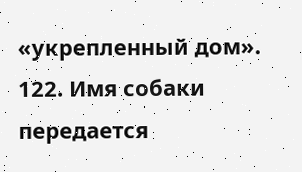«укрепленный дом».
122. Имя собаки передается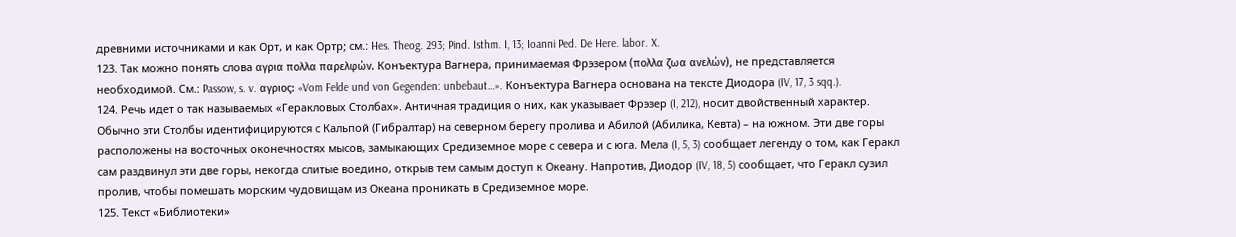древними источниками и как Орт, и как Ортр; см.: Hes. Theog. 293; Pind. Isthm. I, 13; Ioanni Ped. De Here. labor. X.
123. Так можно понять слова αγρια πολλα παρελφών. Конъектура Вагнера, принимаемая Фрэзером (πολλα ζωα ανελών), не представляется необходимой. См.: Passow, s. v. αγριος: «Vom Felde und von Gegenden: unbebaut…». Конъектура Вагнера основана на тексте Диодора (IV, 17, 3 sqq.).
124. Речь идет о так называемых «Геракловых Столбах». Античная традиция о них, как указывает Фрэзер (I, 212), носит двойственный характер. Обычно эти Столбы идентифицируются с Кальпой (Гибралтар) на северном берегу пролива и Абилой (Абилика, Кевта) – на южном. Эти две горы расположены на восточных оконечностях мысов, замыкающих Средиземное море с севера и с юга. Мела (I, 5, 3) сообщает легенду о том, как Геракл сам раздвинул эти две горы, некогда слитые воедино, открыв тем самым доступ к Океану. Напротив, Диодор (IV, 18, 5) сообщает, что Геракл сузил пролив, чтобы помешать морским чудовищам из Океана проникать в Средиземное море.
125. Текст «Библиотеки»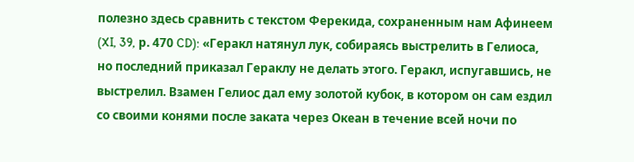полезно здесь сравнить с текстом Ферекида, сохраненным нам Афинеем (XI, 39, р. 470 CD): «Геракл натянул лук, собираясь выстрелить в Гелиоса, но последний приказал Гераклу не делать этого. Геракл, испугавшись, не выстрелил. Взамен Гелиос дал ему золотой кубок, в котором он сам ездил со своими конями после заката через Океан в течение всей ночи по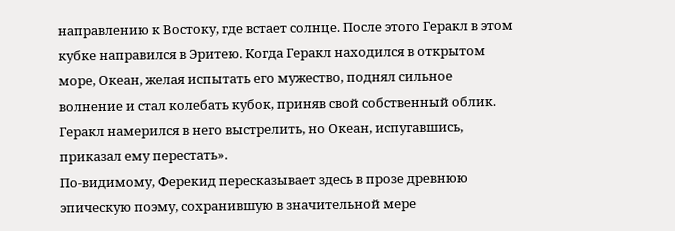направлению к Востоку, где встает солнце. После этого Геракл в этом кубке направился в Эритею. Когда Геракл находился в открытом море, Океан, желая испытать его мужество, поднял сильное волнение и стал колебать кубок, приняв свой собственный облик. Геракл намерился в него выстрелить, но Океан, испугавшись, приказал ему перестать».
По-видимому, Ферекид пересказывает здесь в прозе древнюю эпическую поэму, сохранившую в значительной мере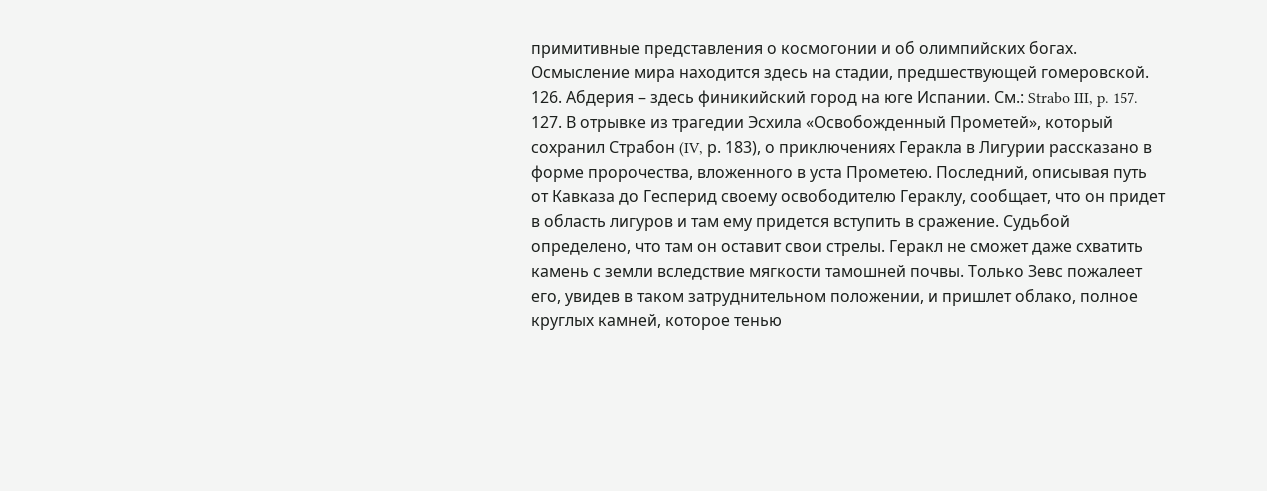примитивные представления о космогонии и об олимпийских богах. Осмысление мира находится здесь на стадии, предшествующей гомеровской.
126. Абдерия – здесь финикийский город на юге Испании. См.: Strabo III, p. 157.
127. В отрывке из трагедии Эсхила «Освобожденный Прометей», который сохранил Страбон (IV, р. 183), о приключениях Геракла в Лигурии рассказано в форме пророчества, вложенного в уста Прометею. Последний, описывая путь от Кавказа до Гесперид своему освободителю Гераклу, сообщает, что он придет в область лигуров и там ему придется вступить в сражение. Судьбой определено, что там он оставит свои стрелы. Геракл не сможет даже схватить камень с земли вследствие мягкости тамошней почвы. Только Зевс пожалеет его, увидев в таком затруднительном положении, и пришлет облако, полное круглых камней, которое тенью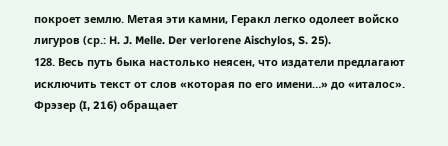покроет землю. Метая эти камни, Геракл легко одолеет войско лигуров (ср.: H. J. Melle. Der verlorene Aischylos, S. 25).
128. Весь путь быка настолько неясен, что издатели предлагают исключить текст от слов «которая по его имени…» до «италос». Фрэзер (I, 216) обращает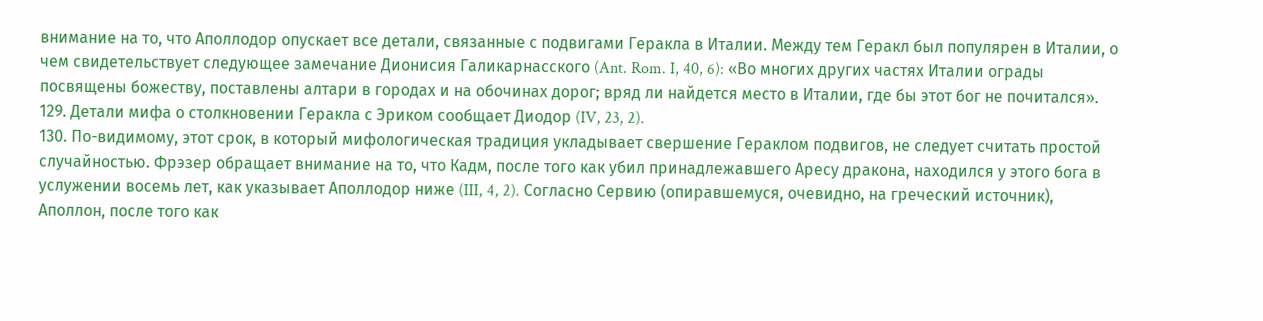внимание на то, что Аполлодор опускает все детали, связанные с подвигами Геракла в Италии. Между тем Геракл был популярен в Италии, о чем свидетельствует следующее замечание Дионисия Галикарнасского (Ant. Rom. I, 40, 6): «Во многих других частях Италии ограды посвящены божеству, поставлены алтари в городах и на обочинах дорог; вряд ли найдется место в Италии, где бы этот бог не почитался».
129. Детали мифа о столкновении Геракла с Эриком сообщает Диодор (IV, 23, 2).
130. По-видимому, этот срок, в который мифологическая традиция укладывает свершение Гераклом подвигов, не следует считать простой случайностью. Фрэзер обращает внимание на то, что Кадм, после того как убил принадлежавшего Аресу дракона, находился у этого бога в услужении восемь лет, как указывает Аполлодор ниже (III, 4, 2). Согласно Сервию (опиравшемуся, очевидно, на греческий источник), Аполлон, после того как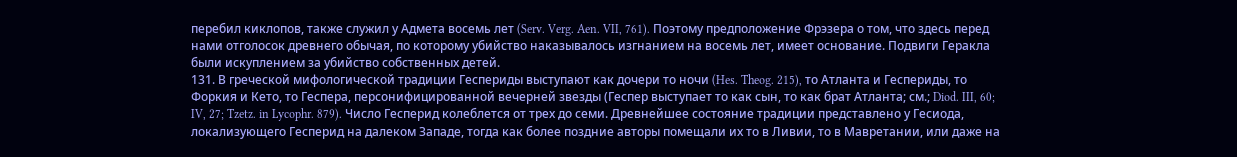перебил киклопов, также служил у Адмета восемь лет (Serv. Verg. Aen. VII, 761). Поэтому предположение Фрэзера о том, что здесь перед нами отголосок древнего обычая, по которому убийство наказывалось изгнанием на восемь лет, имеет основание. Подвиги Геракла были искуплением за убийство собственных детей.
131. В греческой мифологической традиции Геспериды выступают как дочери то ночи (Hes. Theog. 215), то Атланта и Геспериды, то Форкия и Кето, то Геспера, персонифицированной вечерней звезды (Геспер выступает то как сын, то как брат Атланта; см.; Diod. III, 60; IV, 27; Tzetz. in Lycophr. 879). Число Гесперид колеблется от трех до семи. Древнейшее состояние традиции представлено у Гесиода, локализующего Гесперид на далеком Западе, тогда как более поздние авторы помещали их то в Ливии, то в Мавретании, или даже на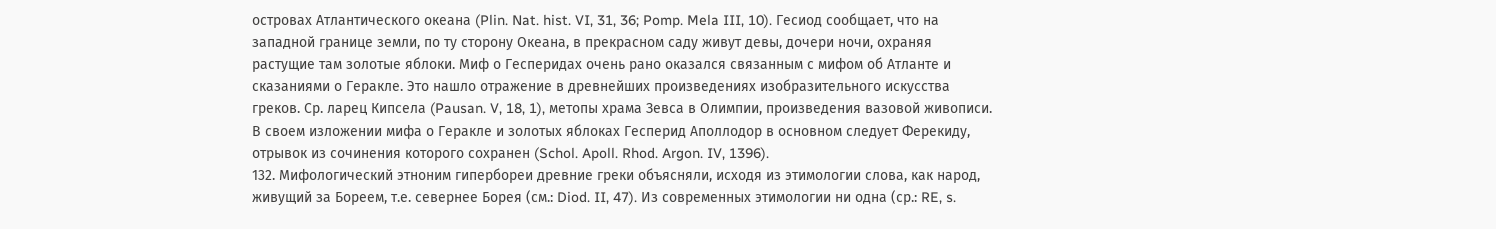островах Атлантического океана (Plin. Nat. hist. VI, 31, 36; Pomp. Mela III, 10). Гесиод сообщает, что на западной границе земли, по ту сторону Океана, в прекрасном саду живут девы, дочери ночи, охраняя растущие там золотые яблоки. Миф о Гесперидах очень рано оказался связанным с мифом об Атланте и сказаниями о Геракле. Это нашло отражение в древнейших произведениях изобразительного искусства греков. Ср. ларец Кипсела (Pausan. V, 18, 1), метопы храма Зевса в Олимпии, произведения вазовой живописи. В своем изложении мифа о Геракле и золотых яблоках Гесперид Аполлодор в основном следует Ферекиду, отрывок из сочинения которого сохранен (Schol. Apoll. Rhod. Argon. IV, 1396).
132. Мифологический этноним гипербореи древние греки объясняли, исходя из этимологии слова, как народ, живущий за Бореем, т.е. севернее Борея (см.: Diod. II, 47). Из современных этимологии ни одна (ср.: RE, s.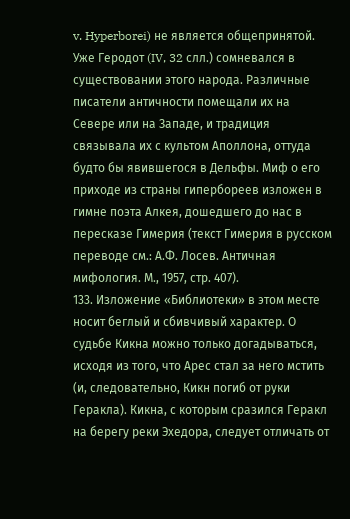v. Hyperborei) не является общепринятой. Уже Геродот (IV, 32 слл.) сомневался в существовании этого народа. Различные писатели античности помещали их на Севере или на Западе, и традиция связывала их с культом Аполлона, оттуда будто бы явившегося в Дельфы. Миф о его приходе из страны гипербореев изложен в гимне поэта Алкея, дошедшего до нас в пересказе Гимерия (текст Гимерия в русском переводе см.: А.Ф. Лосев. Античная мифология. М., 1957, стр. 407).
133. Изложение «Библиотеки» в этом месте носит беглый и сбивчивый характер. О судьбе Кикна можно только догадываться, исходя из того, что Арес стал за него мстить (и, следовательно, Кикн погиб от руки Геракла). Кикна, с которым сразился Геракл на берегу реки Эхедора, следует отличать от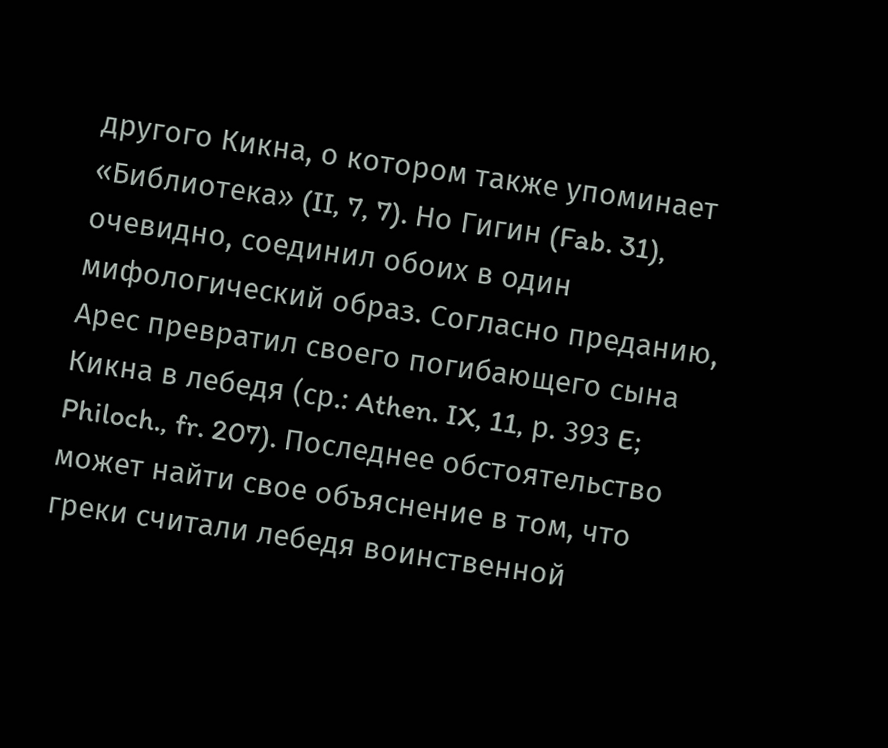другого Кикна, о котором также упоминает «Библиотека» (II, 7, 7). Но Гигин (Fab. 31), очевидно, соединил обоих в один мифологический образ. Согласно преданию, Арес превратил своего погибающего сына Кикна в лебедя (ср.: Athen. IX, 11, р. 393 E; Philoch., fr. 207). Последнее обстоятельство может найти свое объяснение в том, что греки считали лебедя воинственной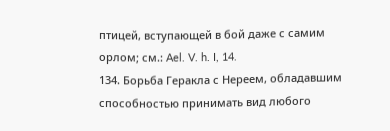птицей, вступающей в бой даже с самим орлом; см.: Ael. V. h. I, 14.
134. Борьба Геракла с Нереем, обладавшим способностью принимать вид любого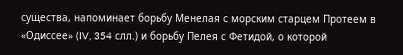существа, напоминает борьбу Менелая с морским старцем Протеем в «Одиссее» (IV, 354 слл.) и борьбу Пелея с Фетидой, о которой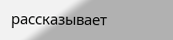рассказывает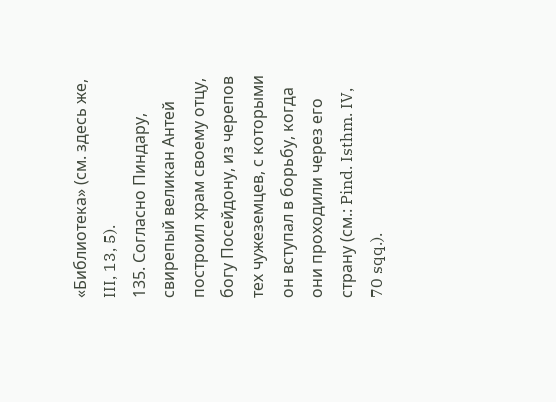«Библиотека» (см. здесь же, III, 13, 5).
135. Согласно Пиндару, свирепый великан Антей построил храм своему отцу, богу Посейдону, из черепов тех чужеземцев, с которыми он вступал в борьбу, когда они проходили через его страну (см.: Pind. Isthm. IV, 70 sqq.).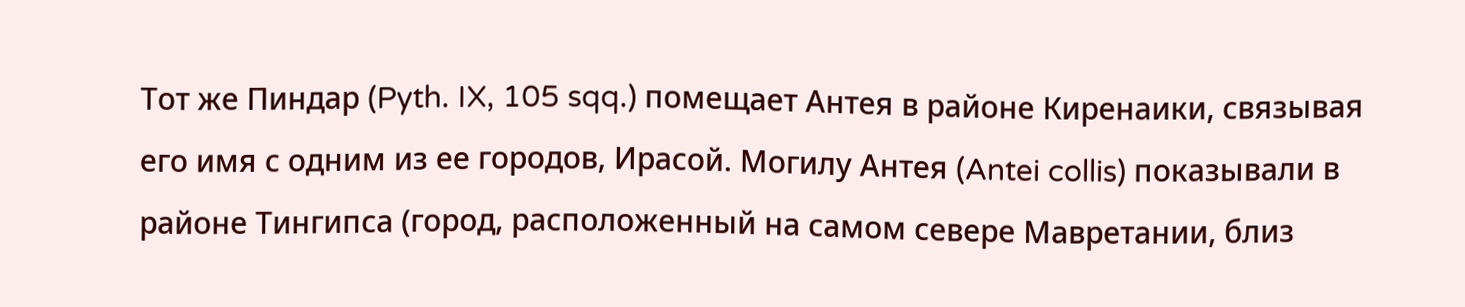Тот же Пиндар (Pyth. IX, 105 sqq.) помещает Антея в районе Киренаики, связывая его имя с одним из ее городов, Ирасой. Могилу Антея (Antei collis) показывали в районе Тингипса (город, расположенный на самом севере Мавретании, близ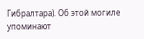Гибралтара). Об этой могиле упоминают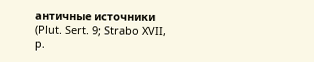античные источники (Plut. Sert. 9; Strabo XVII, p.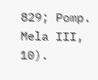829; Pomp. Mela III, 10).